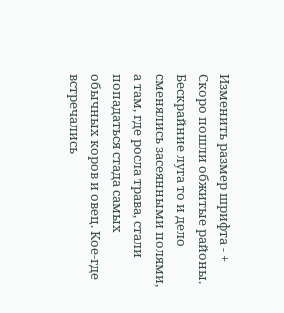Изменить размер шрифта - +
Скоро пошли обжитые районы. Бескрайние луга то и дело сменялись засеянными полями, а там, где росла трава, стали попадаться стада самых обычных коров и овец. Кое-где встречались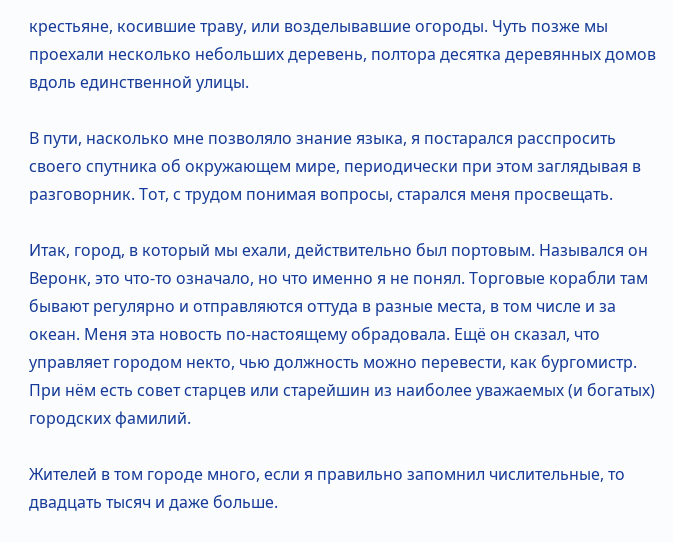крестьяне, косившие траву, или возделывавшие огороды. Чуть позже мы проехали несколько небольших деревень, полтора десятка деревянных домов вдоль единственной улицы.

В пути, насколько мне позволяло знание языка, я постарался расспросить своего спутника об окружающем мире, периодически при этом заглядывая в разговорник. Тот, с трудом понимая вопросы, старался меня просвещать.

Итак, город, в который мы ехали, действительно был портовым. Назывался он Веронк, это что-то означало, но что именно я не понял. Торговые корабли там бывают регулярно и отправляются оттуда в разные места, в том числе и за океан. Меня эта новость по-настоящему обрадовала. Ещё он сказал, что управляет городом некто, чью должность можно перевести, как бургомистр. При нём есть совет старцев или старейшин из наиболее уважаемых (и богатых) городских фамилий.

Жителей в том городе много, если я правильно запомнил числительные, то двадцать тысяч и даже больше.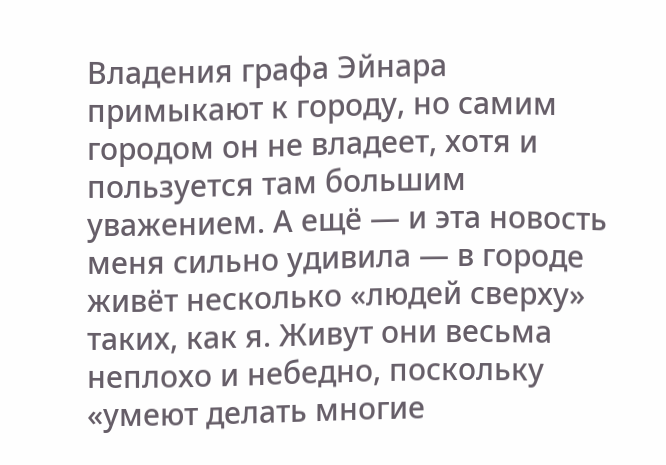Владения графа Эйнара примыкают к городу, но самим городом он не владеет, хотя и пользуется там большим уважением. А ещё — и эта новость меня сильно удивила — в городе живёт несколько «людей сверху» таких, как я. Живут они весьма неплохо и небедно, поскольку «умеют делать многие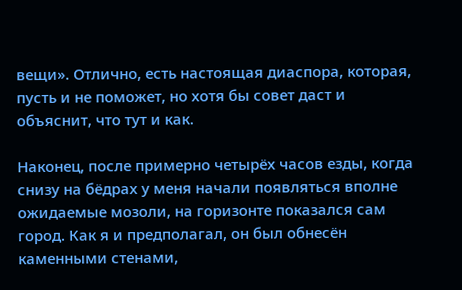вещи». Отлично, есть настоящая диаспора, которая, пусть и не поможет, но хотя бы совет даст и объяснит, что тут и как.

Наконец, после примерно четырёх часов езды, когда снизу на бёдрах у меня начали появляться вполне ожидаемые мозоли, на горизонте показался сам город. Как я и предполагал, он был обнесён каменными стенами,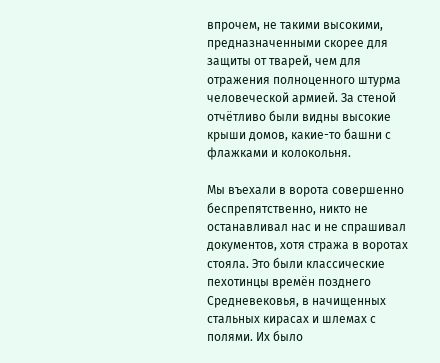впрочем, не такими высокими, предназначенными скорее для защиты от тварей, чем для отражения полноценного штурма человеческой армией. За стеной отчётливо были видны высокие крыши домов, какие-то башни с флажками и колокольня.

Мы въехали в ворота совершенно беспрепятственно, никто не останавливал нас и не спрашивал документов, хотя стража в воротах стояла. Это были классические пехотинцы времён позднего Средневековья, в начищенных стальных кирасах и шлемах с полями. Их было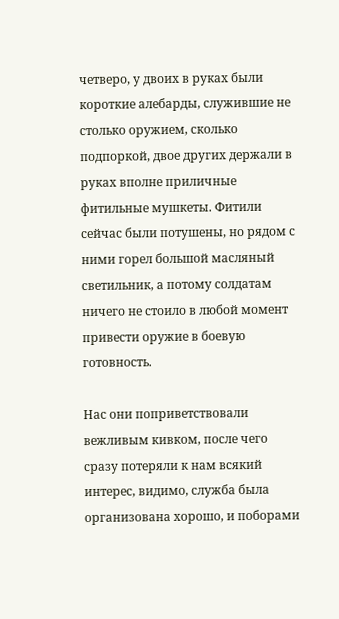четверо, у двоих в руках были короткие алебарды, служившие не столько оружием, сколько подпоркой, двое других держали в руках вполне приличные фитильные мушкеты. Фитили сейчас были потушены, но рядом с ними горел большой масляный светильник, а потому солдатам ничего не стоило в любой момент привести оружие в боевую готовность.

Нас они поприветствовали вежливым кивком, после чего сразу потеряли к нам всякий интерес, видимо, служба была организована хорошо, и поборами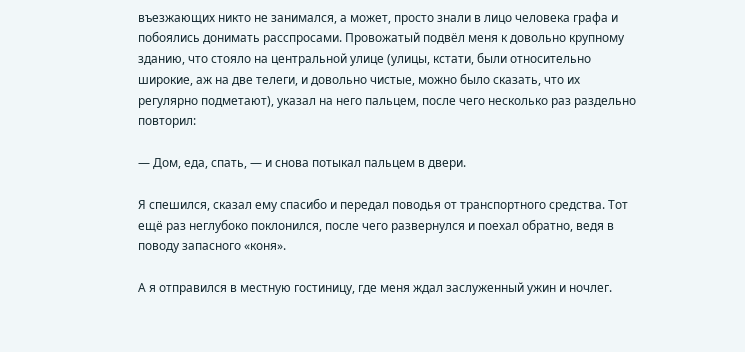въезжающих никто не занимался, а может, просто знали в лицо человека графа и побоялись донимать расспросами. Провожатый подвёл меня к довольно крупному зданию, что стояло на центральной улице (улицы, кстати, были относительно широкие, аж на две телеги, и довольно чистые, можно было сказать, что их регулярно подметают), указал на него пальцем, после чего несколько раз раздельно повторил:

— Дом, еда, спать, — и снова потыкал пальцем в двери.

Я спешился, сказал ему спасибо и передал поводья от транспортного средства. Тот ещё раз неглубоко поклонился, после чего развернулся и поехал обратно, ведя в поводу запасного «коня».

А я отправился в местную гостиницу, где меня ждал заслуженный ужин и ночлег.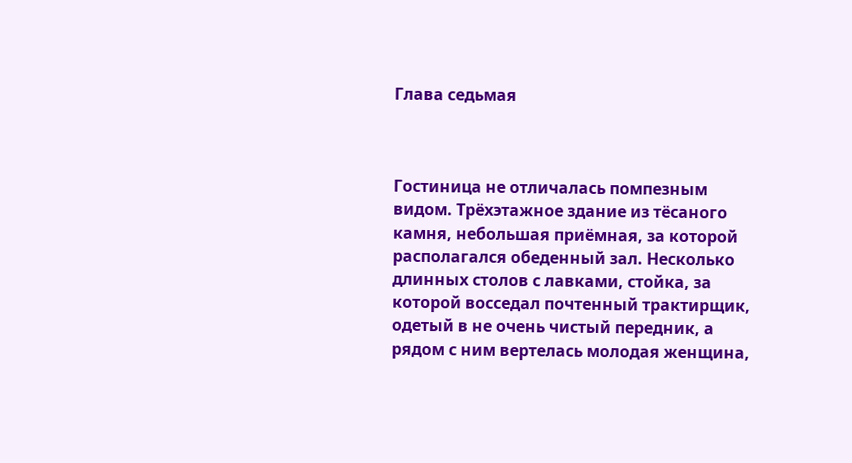Глава седьмая



Гостиница не отличалась помпезным видом. Трёхэтажное здание из тёсаного камня, небольшая приёмная, за которой располагался обеденный зал. Несколько длинных столов с лавками, стойка, за которой восседал почтенный трактирщик, одетый в не очень чистый передник, а рядом с ним вертелась молодая женщина,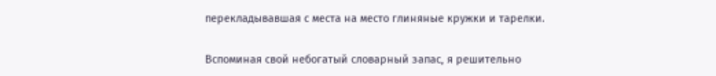перекладывавшая с места на место глиняные кружки и тарелки.

Вспоминая свой небогатый словарный запас, я решительно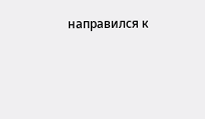направился к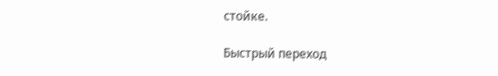стойке.

Быстрый переход